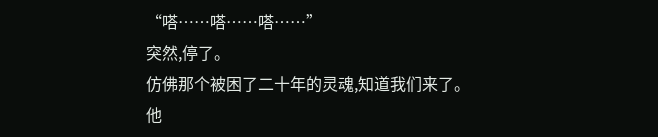“嗒……嗒……嗒……”
突然,停了。
仿佛那个被困了二十年的灵魂,知道我们来了。
他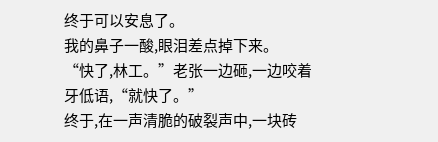终于可以安息了。
我的鼻子一酸,眼泪差点掉下来。
“快了,林工。”老张一边砸,一边咬着牙低语,“就快了。”
终于,在一声清脆的破裂声中,一块砖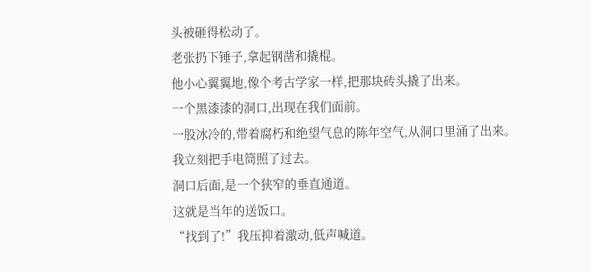头被砸得松动了。
老张扔下锤子,拿起钢凿和撬棍。
他小心翼翼地,像个考古学家一样,把那块砖头撬了出来。
一个黑漆漆的洞口,出现在我们面前。
一股冰冷的,带着腐朽和绝望气息的陈年空气,从洞口里涌了出来。
我立刻把手电筒照了过去。
洞口后面,是一个狭窄的垂直通道。
这就是当年的送饭口。
“找到了!”我压抑着激动,低声喊道。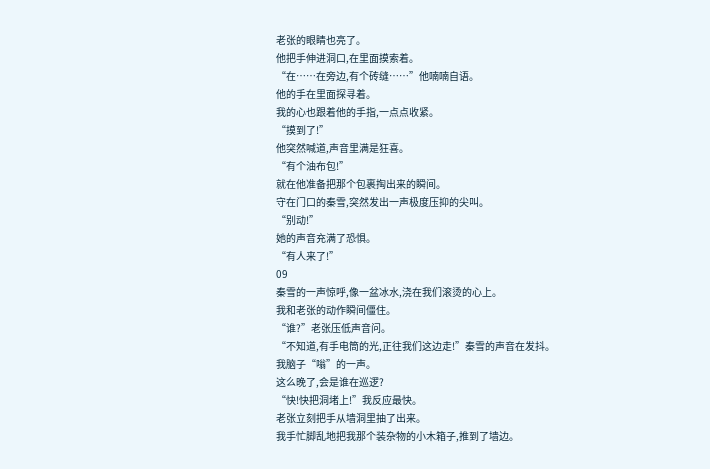老张的眼睛也亮了。
他把手伸进洞口,在里面摸索着。
“在……在旁边,有个砖缝……”他喃喃自语。
他的手在里面探寻着。
我的心也跟着他的手指,一点点收紧。
“摸到了!”
他突然喊道,声音里满是狂喜。
“有个油布包!”
就在他准备把那个包裹掏出来的瞬间。
守在门口的秦雪,突然发出一声极度压抑的尖叫。
“别动!”
她的声音充满了恐惧。
“有人来了!”
09
秦雪的一声惊呼,像一盆冰水,浇在我们滚烫的心上。
我和老张的动作瞬间僵住。
“谁?”老张压低声音问。
“不知道,有手电筒的光,正往我们这边走!”秦雪的声音在发抖。
我脑子“嗡”的一声。
这么晚了,会是谁在巡逻?
“快!快把洞堵上!”我反应最快。
老张立刻把手从墙洞里抽了出来。
我手忙脚乱地把我那个装杂物的小木箱子,推到了墙边。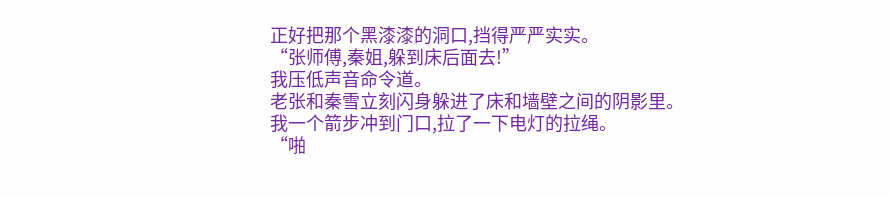正好把那个黑漆漆的洞口,挡得严严实实。
“张师傅,秦姐,躲到床后面去!”
我压低声音命令道。
老张和秦雪立刻闪身躲进了床和墙壁之间的阴影里。
我一个箭步冲到门口,拉了一下电灯的拉绳。
“啪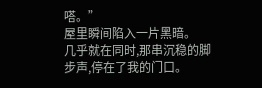嗒。”
屋里瞬间陷入一片黑暗。
几乎就在同时,那串沉稳的脚步声,停在了我的门口。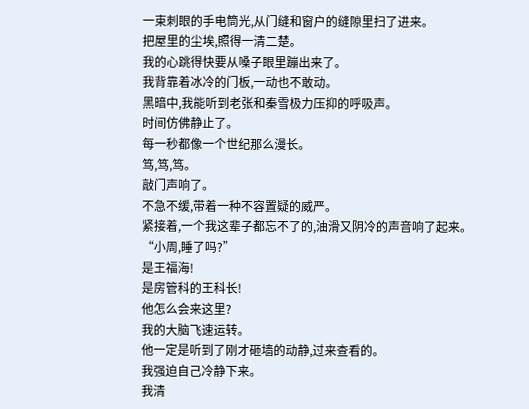一束刺眼的手电筒光,从门缝和窗户的缝隙里扫了进来。
把屋里的尘埃,照得一清二楚。
我的心跳得快要从嗓子眼里蹦出来了。
我背靠着冰冷的门板,一动也不敢动。
黑暗中,我能听到老张和秦雪极力压抑的呼吸声。
时间仿佛静止了。
每一秒都像一个世纪那么漫长。
笃,笃,笃。
敲门声响了。
不急不缓,带着一种不容置疑的威严。
紧接着,一个我这辈子都忘不了的,油滑又阴冷的声音响了起来。
“小周,睡了吗?”
是王福海!
是房管科的王科长!
他怎么会来这里?
我的大脑飞速运转。
他一定是听到了刚才砸墙的动静,过来查看的。
我强迫自己冷静下来。
我清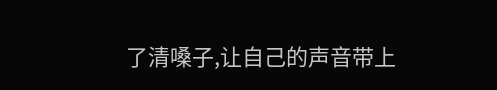了清嗓子,让自己的声音带上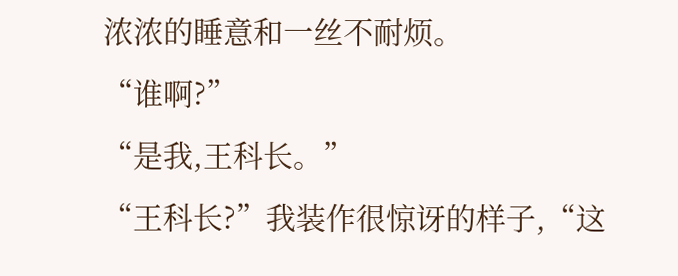浓浓的睡意和一丝不耐烦。
“谁啊?”
“是我,王科长。”
“王科长?”我装作很惊讶的样子,“这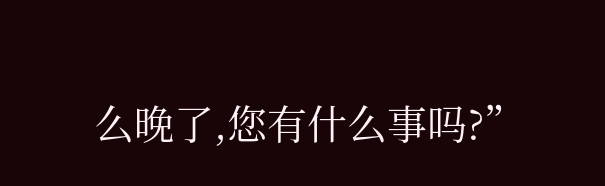么晚了,您有什么事吗?”